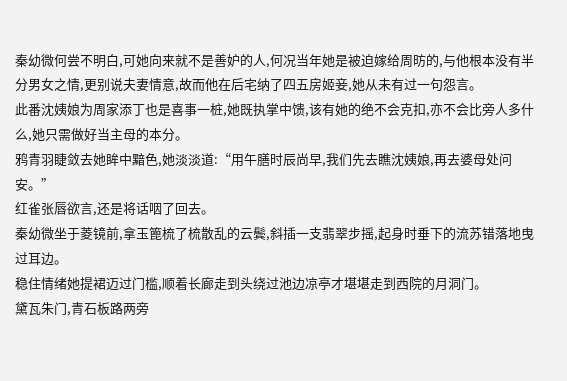秦幼微何尝不明白,可她向来就不是善妒的人,何况当年她是被迫嫁给周昉的,与他根本没有半分男女之情,更别说夫妻情意,故而他在后宅纳了四五房姬妾,她从未有过一句怨言。
此番沈姨娘为周家添丁也是喜事一桩,她既执掌中馈,该有她的绝不会克扣,亦不会比旁人多什么,她只需做好当主母的本分。
鸦青羽睫敛去她眸中黯色,她淡淡道:“用午膳时辰尚早,我们先去瞧沈姨娘,再去婆母处问安。”
红雀张唇欲言,还是将话咽了回去。
秦幼微坐于菱镜前,拿玉篦梳了梳散乱的云鬓,斜插一支翡翠步摇,起身时垂下的流苏错落地曳过耳边。
稳住情绪她提裙迈过门槛,顺着长廊走到头绕过池边凉亭才堪堪走到西院的月洞门。
黛瓦朱门,青石板路两旁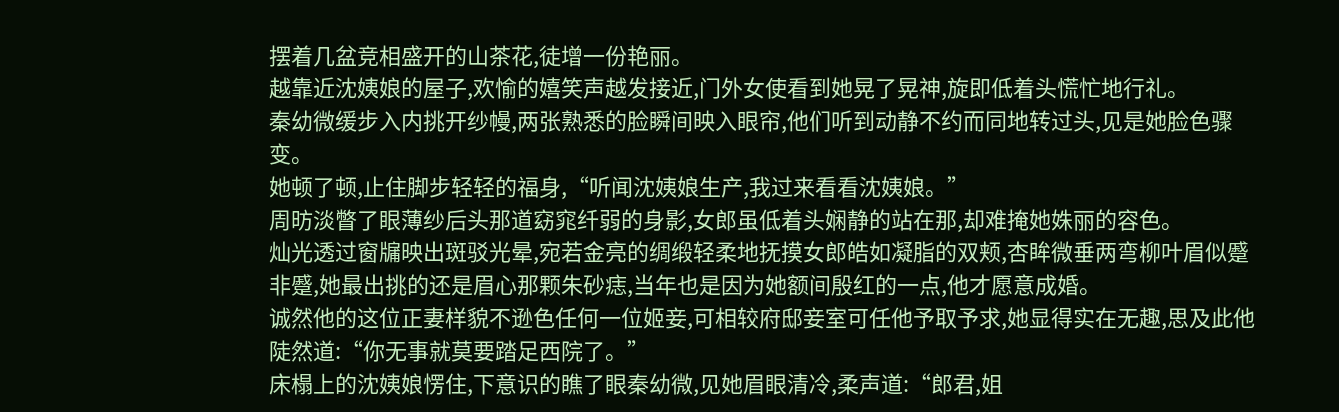摆着几盆竞相盛开的山茶花,徒增一份艳丽。
越靠近沈姨娘的屋子,欢愉的嬉笑声越发接近,门外女使看到她晃了晃神,旋即低着头慌忙地行礼。
秦幼微缓步入内挑开纱幔,两张熟悉的脸瞬间映入眼帘,他们听到动静不约而同地转过头,见是她脸色骤变。
她顿了顿,止住脚步轻轻的福身,“听闻沈姨娘生产,我过来看看沈姨娘。”
周昉淡瞥了眼薄纱后头那道窈窕纤弱的身影,女郎虽低着头娴静的站在那,却难掩她姝丽的容色。
灿光透过窗牖映出斑驳光晕,宛若金亮的绸缎轻柔地抚摸女郎皓如凝脂的双颊,杏眸微垂两弯柳叶眉似蹙非蹙,她最出挑的还是眉心那颗朱砂痣,当年也是因为她额间殷红的一点,他才愿意成婚。
诚然他的这位正妻样貌不逊色任何一位姬妾,可相较府邸妾室可任他予取予求,她显得实在无趣,思及此他陡然道:“你无事就莫要踏足西院了。”
床榻上的沈姨娘愣住,下意识的瞧了眼秦幼微,见她眉眼清冷,柔声道:“郎君,姐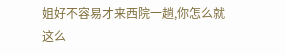姐好不容易才来西院一趟,你怎么就这么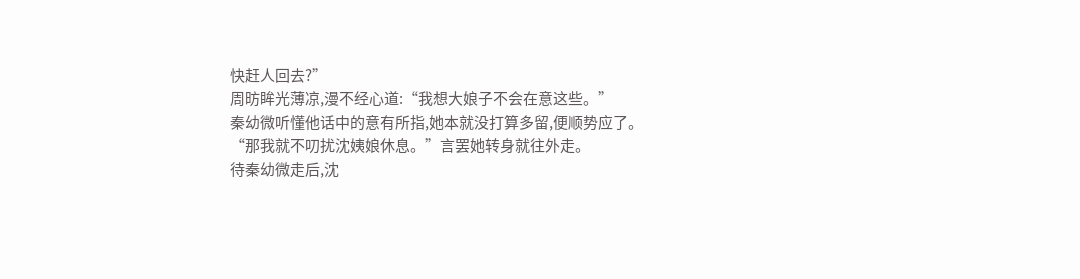快赶人回去?”
周昉眸光薄凉,漫不经心道:“我想大娘子不会在意这些。”
秦幼微听懂他话中的意有所指,她本就没打算多留,便顺势应了。
“那我就不叨扰沈姨娘休息。”言罢她转身就往外走。
待秦幼微走后,沈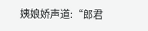姨娘娇声道:“郎君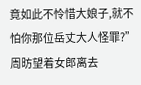竟如此不怜惜大娘子,就不怕你那位岳丈大人怪罪?”
周昉望着女郎离去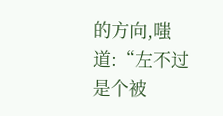的方向,嗤道:“左不过是个被